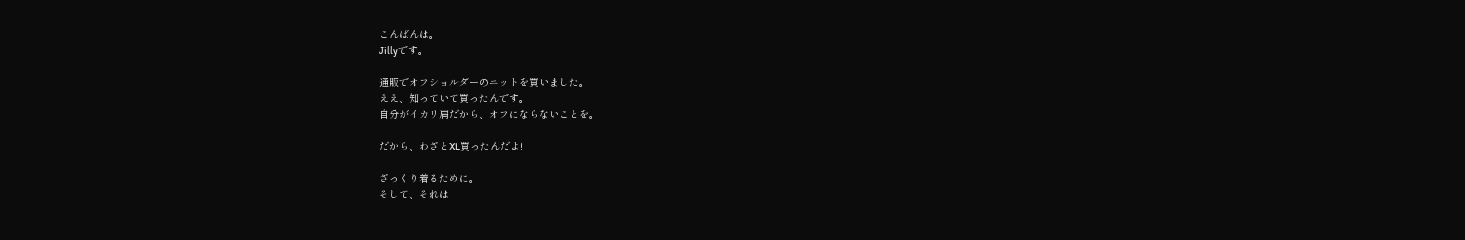こんばんは。
Jillyです。

通販でオフショルダーのニットを買いました。
ええ、知っていて買ったんです。
自分がイカリ肩だから、オフにならないことを。

だから、わざとXL買ったんだよ!

ざっくり着るために。
そして、それは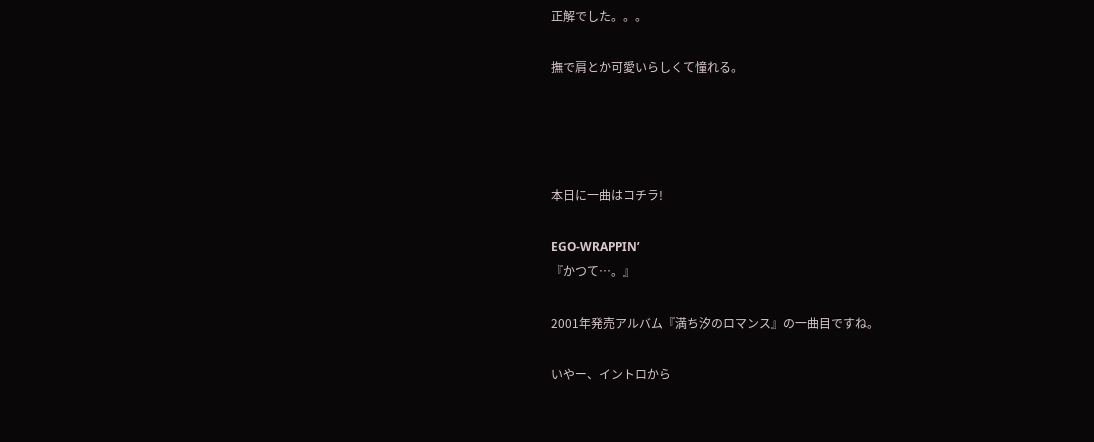正解でした。。。

撫で肩とか可愛いらしくて憧れる。




本日に一曲はコチラ!

EGO-WRAPPIN’
『かつて…。』

2001年発売アルバム『満ち汐のロマンス』の一曲目ですね。

いやー、イントロから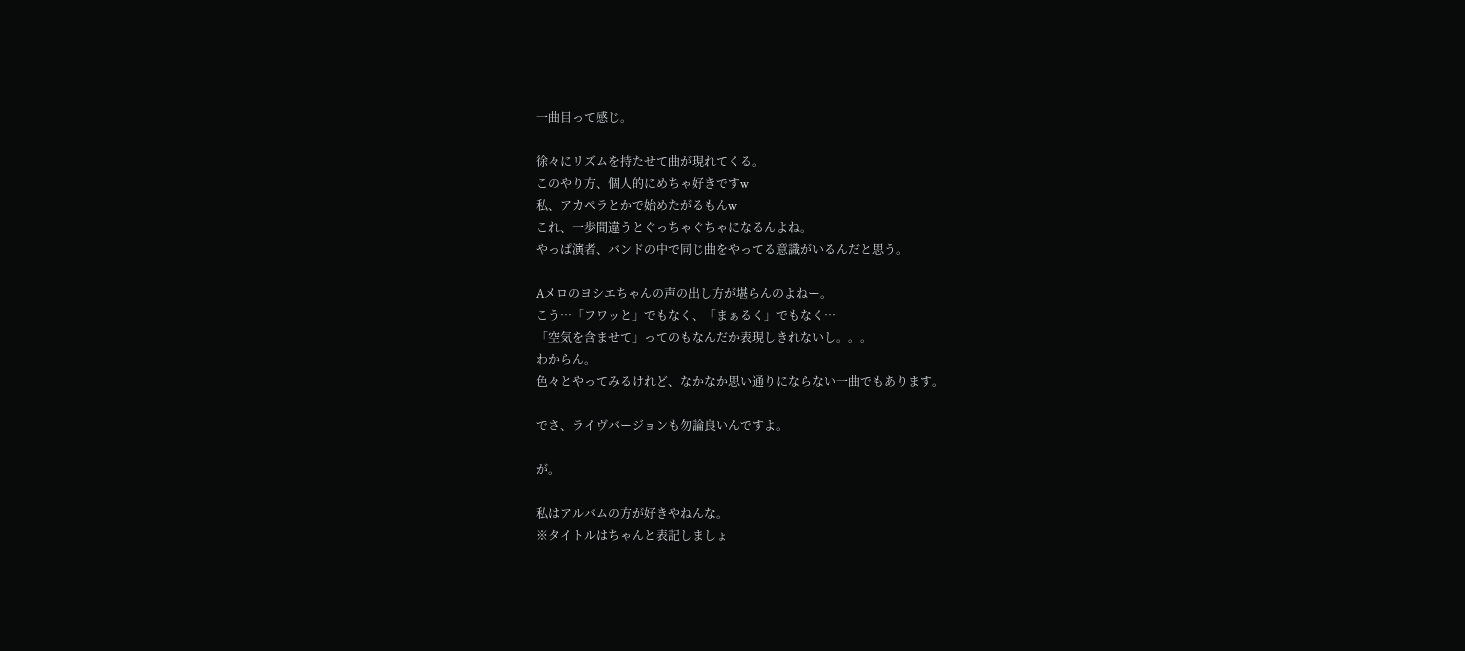一曲目って感じ。

徐々にリズムを持たせて曲が現れてくる。
このやり方、個人的にめちゃ好きですw
私、アカペラとかで始めたがるもんw
これ、一歩間違うとぐっちゃぐちゃになるんよね。
やっぱ演者、バンドの中で同じ曲をやってる意識がいるんだと思う。

Aメロのヨシエちゃんの声の出し方が堪らんのよねー。
こう…「フワッと」でもなく、「まぁるく」でもなく…
「空気を含ませて」ってのもなんだか表現しきれないし。。。
わからん。
色々とやってみるけれど、なかなか思い通りにならない一曲でもあります。

でさ、ライヴバージョンも勿論良いんですよ。

が。

私はアルバムの方が好きやねんな。
※タイトルはちゃんと表記しましょ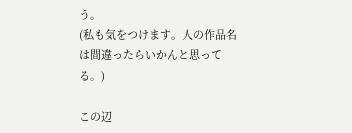う。
(私も気をつけます。人の作品名は間違ったらいかんと思ってる。)

この辺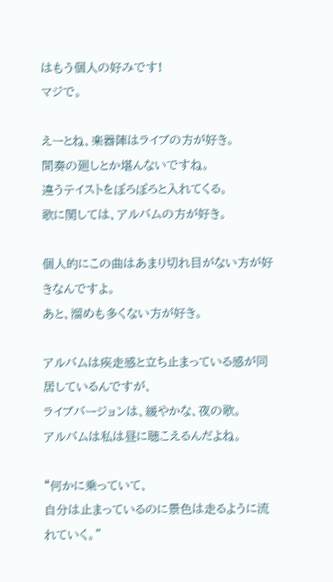はもう個人の好みです!
マジで。

えーとね、楽器陣はライブの方が好き。
間奏の廻しとか堪んないですね。
違うテイストをぽろぽろと入れてくる。
歌に関しては、アルバムの方が好き。

個人的にこの曲はあまり切れ目がない方が好きなんですよ。
あと、溜めも多くない方が好き。

アルバムは疾走感と立ち止まっている感が同居しているんですが、
ライブバージョンは、緩やかな、夜の歌。
アルバムは私は昼に聴こえるんだよね。

“何かに乗っていて、
自分は止まっているのに景色は走るように流れていく。”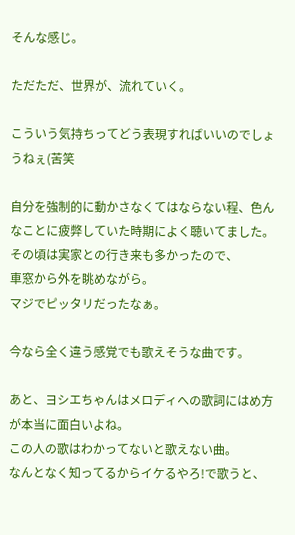そんな感じ。

ただただ、世界が、流れていく。

こういう気持ちってどう表現すればいいのでしょうねぇ(苦笑

自分を強制的に動かさなくてはならない程、色んなことに疲弊していた時期によく聴いてました。
その頃は実家との行き来も多かったので、
車窓から外を眺めながら。
マジでピッタリだったなぁ。

今なら全く違う感覚でも歌えそうな曲です。

あと、ヨシエちゃんはメロディへの歌詞にはめ方が本当に面白いよね。
この人の歌はわかってないと歌えない曲。
なんとなく知ってるからイケるやろ!で歌うと、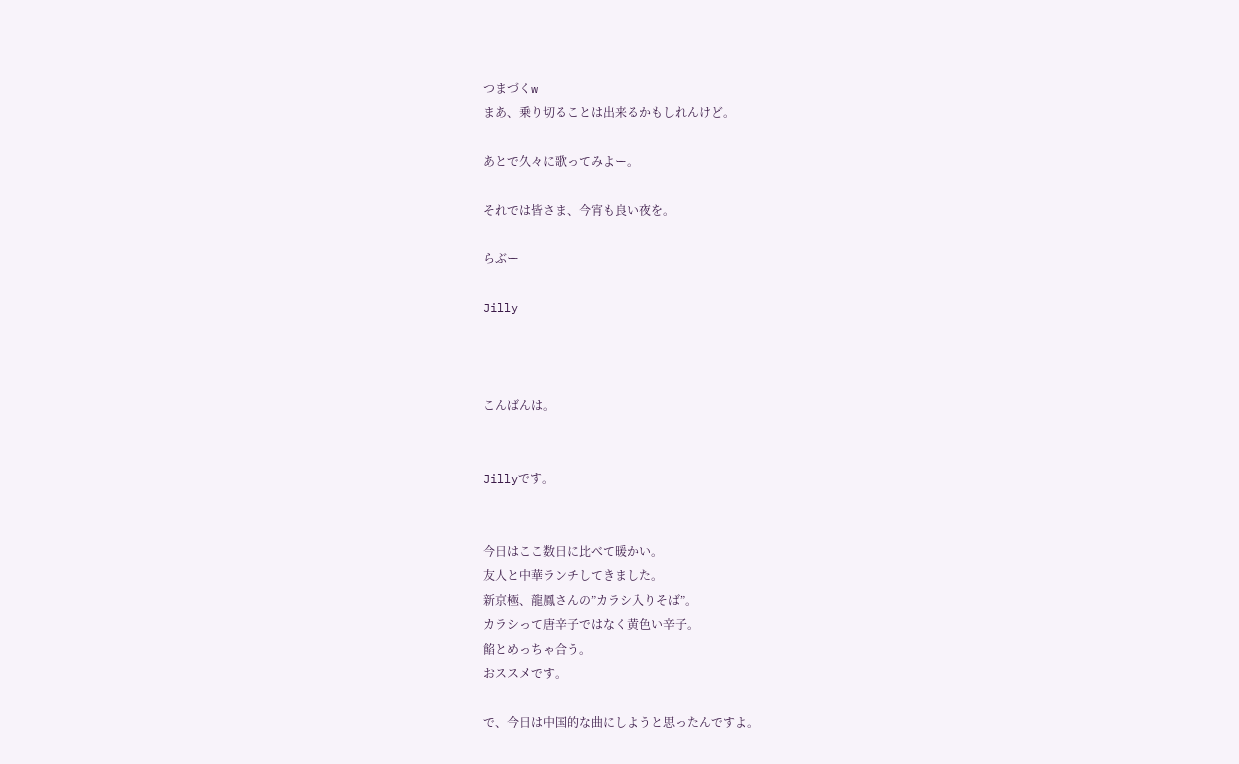つまづくw
まあ、乗り切ることは出来るかもしれんけど。

あとで久々に歌ってみよー。

それでは皆さま、今宵も良い夜を。

らぶー

Jilly



こんばんは。


Jillyです。


今日はここ数日に比べて暖かい。
友人と中華ランチしてきました。
新京極、龍鳳さんの”カラシ入りそば”。
カラシって唐辛子ではなく黄色い辛子。
餡とめっちゃ合う。
おススメです。

で、今日は中国的な曲にしようと思ったんですよ。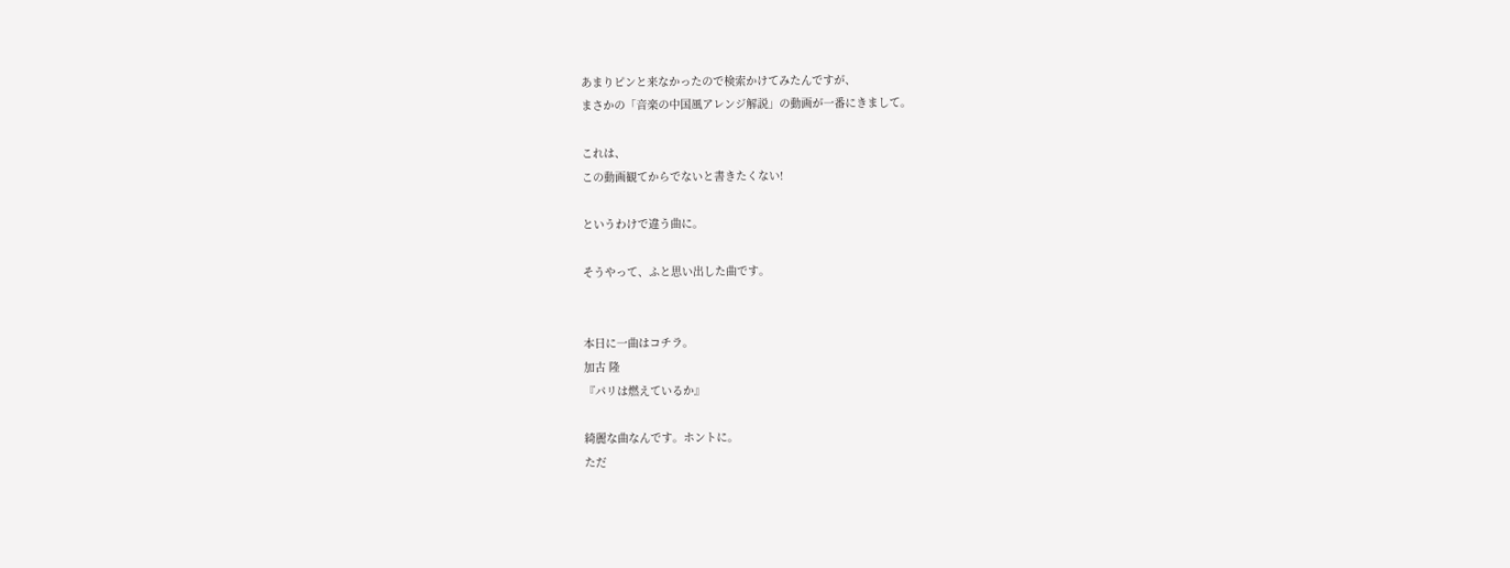あまりピンと来なかったので検索かけてみたんですが、
まさかの「音楽の中国風アレンジ解説」の動画が一番にきまして。

これは、
この動画観てからでないと書きたくない!

というわけで違う曲に。

そうやって、ふと思い出した曲です。


本日に一曲はコチラ。
加古 隆
『パリは燃えているか』

綺麗な曲なんです。ホントに。
ただ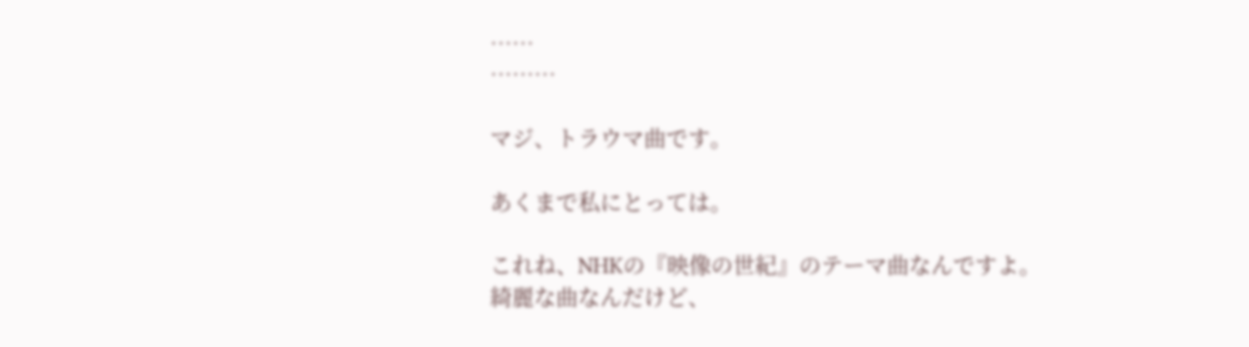……
………

マジ、トラウマ曲です。

あくまで私にとっては。

これね、NHKの『映像の世紀』のテーマ曲なんですよ。
綺麗な曲なんだけど、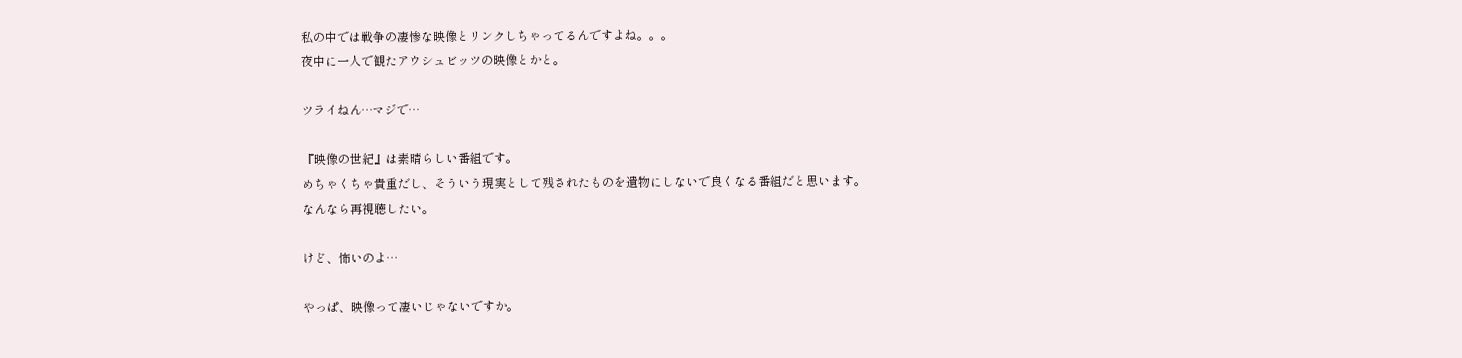私の中では戦争の凄惨な映像とリンクしちゃってるんですよね。。。
夜中に一人で観たアウシュビッツの映像とかと。

ツライねん…マジで…

『映像の世紀』は素晴らしい番組です。
めちゃくちゃ貴重だし、そういう現実として残されたものを遺物にしないで良くなる番組だと思います。
なんなら再視聴したい。

けど、怖いのよ…

やっぱ、映像って凄いじゃないですか。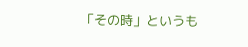「その時」というも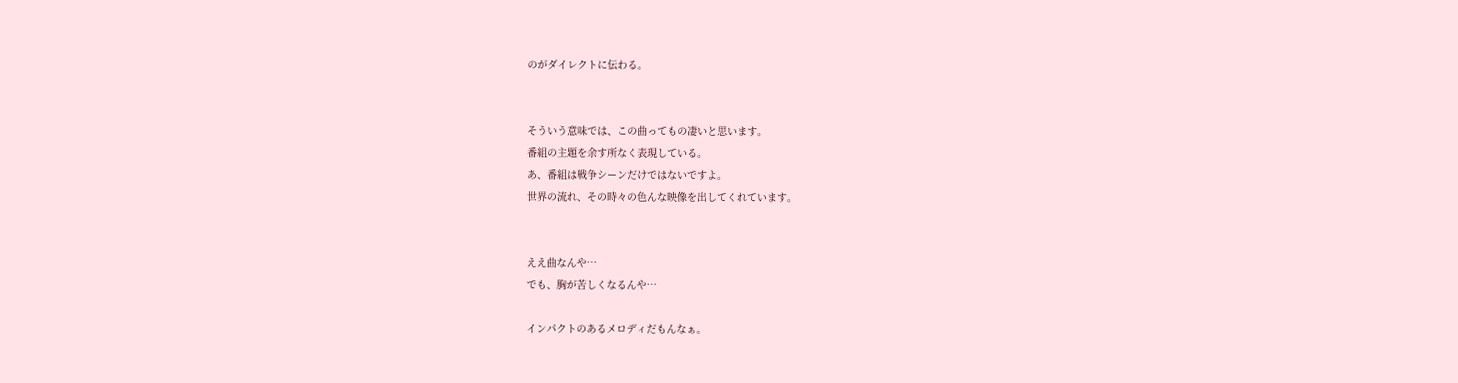のがダイレクトに伝わる。


そういう意味では、この曲ってもの凄いと思います。
番組の主題を余す所なく表現している。
あ、番組は戦争シーンだけではないですよ。
世界の流れ、その時々の色んな映像を出してくれています。


ええ曲なんや…
でも、胸が苦しくなるんや…

インパクトのあるメロディだもんなぁ。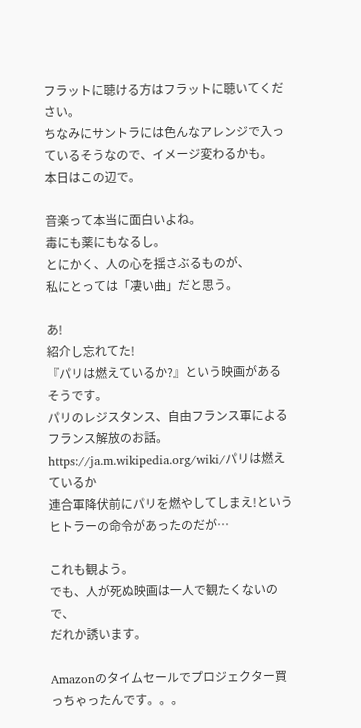フラットに聴ける方はフラットに聴いてください。
ちなみにサントラには色んなアレンジで入っているそうなので、イメージ変わるかも。
本日はこの辺で。

音楽って本当に面白いよね。
毒にも薬にもなるし。
とにかく、人の心を揺さぶるものが、
私にとっては「凄い曲」だと思う。

あ!
紹介し忘れてた!
『パリは燃えているか?』という映画があるそうです。
パリのレジスタンス、自由フランス軍によるフランス解放のお話。
https://ja.m.wikipedia.org/wiki/パリは燃えているか
連合軍降伏前にパリを燃やしてしまえ!というヒトラーの命令があったのだが…

これも観よう。
でも、人が死ぬ映画は一人で観たくないので、
だれか誘います。

Amazonのタイムセールでプロジェクター買っちゃったんです。。。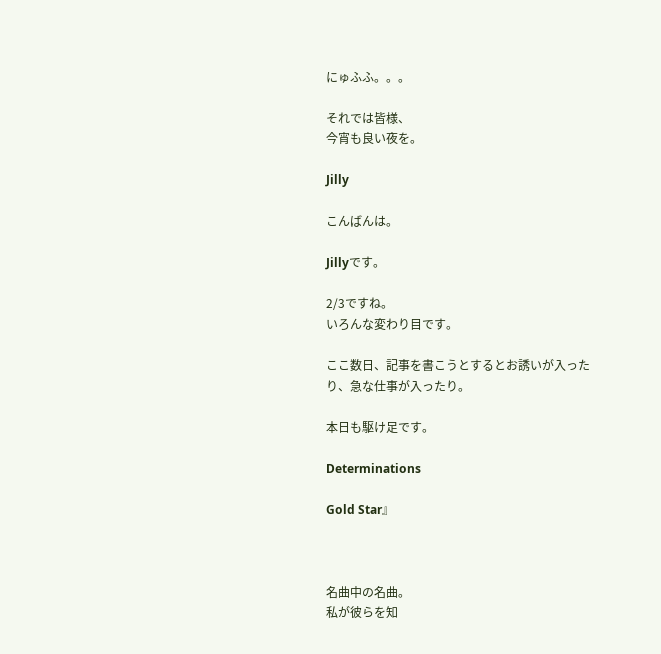にゅふふ。。。

それでは皆様、
今宵も良い夜を。

Jilly

こんばんは。

Jillyです。

2/3ですね。
いろんな変わり目です。

ここ数日、記事を書こうとするとお誘いが入ったり、急な仕事が入ったり。

本日も駆け足です。

Determinations

Gold Star』



名曲中の名曲。
私が彼らを知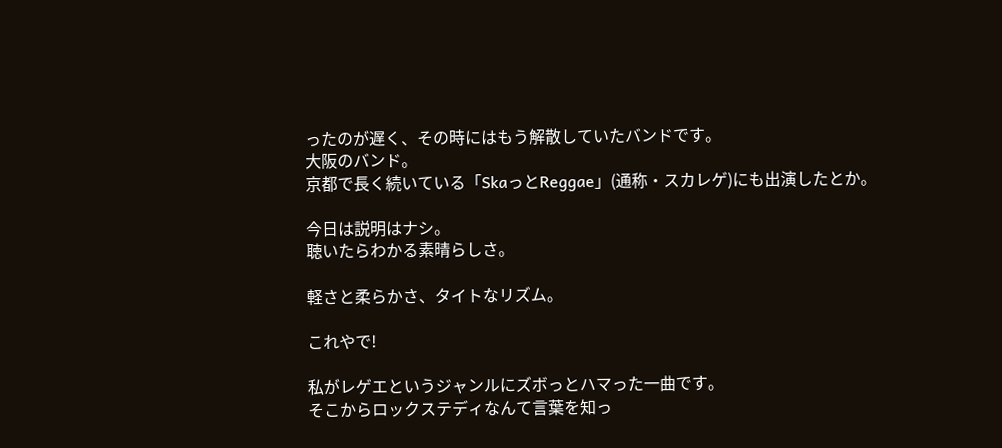ったのが遅く、その時にはもう解散していたバンドです。
大阪のバンド。
京都で長く続いている「SkaっとReggae」(通称・スカレゲ)にも出演したとか。

今日は説明はナシ。
聴いたらわかる素晴らしさ。

軽さと柔らかさ、タイトなリズム。

これやで!

私がレゲエというジャンルにズボっとハマった一曲です。
そこからロックステディなんて言葉を知っ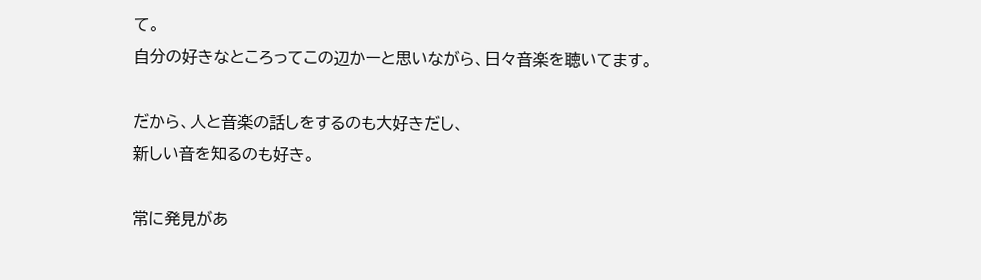て。
自分の好きなところってこの辺かーと思いながら、日々音楽を聴いてます。

だから、人と音楽の話しをするのも大好きだし、
新しい音を知るのも好き。

常に発見があ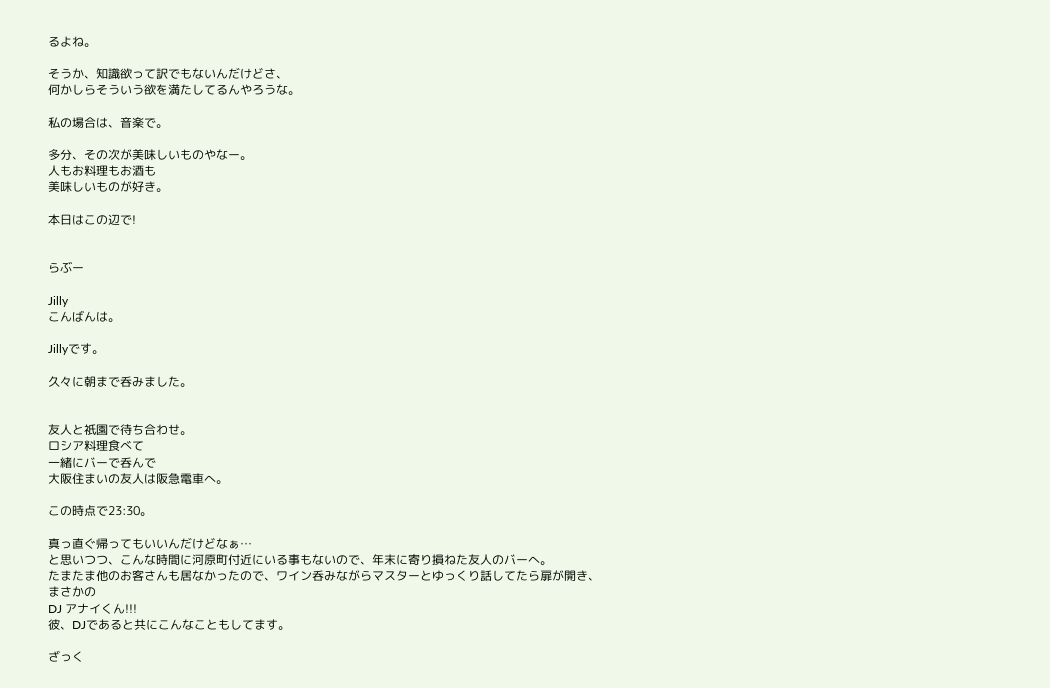るよね。

そうか、知識欲って訳でもないんだけどさ、
何かしらそういう欲を満たしてるんやろうな。

私の場合は、音楽で。

多分、その次が美味しいものやなー。
人もお料理もお酒も
美味しいものが好き。

本日はこの辺で!


らぶー

Jilly
こんばんは。

Jillyです。

久々に朝まで呑みました。


友人と祇園で待ち合わせ。
ロシア料理食べて
一緒にバーで呑んで
大阪住まいの友人は阪急電車へ。

この時点で23:30。

真っ直ぐ帰ってもいいんだけどなぁ…
と思いつつ、こんな時間に河原町付近にいる事もないので、年末に寄り損ねた友人のバーへ。
たまたま他のお客さんも居なかったので、ワイン呑みながらマスターとゆっくり話してたら扉が開き、
まさかの
DJ アナイくん!!!
彼、DJであると共にこんなこともしてます。

ざっく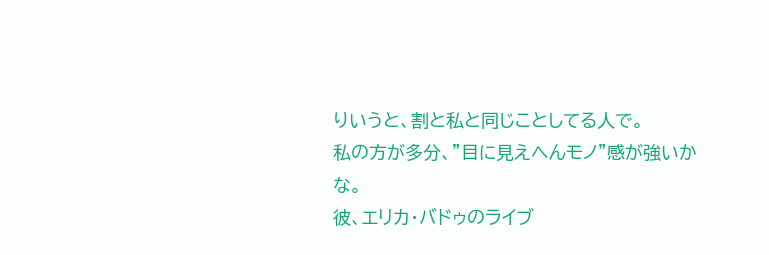りいうと、割と私と同じことしてる人で。
私の方が多分、”目に見えへんモノ”感が強いかな。
彼、エリカ・バドゥのライブ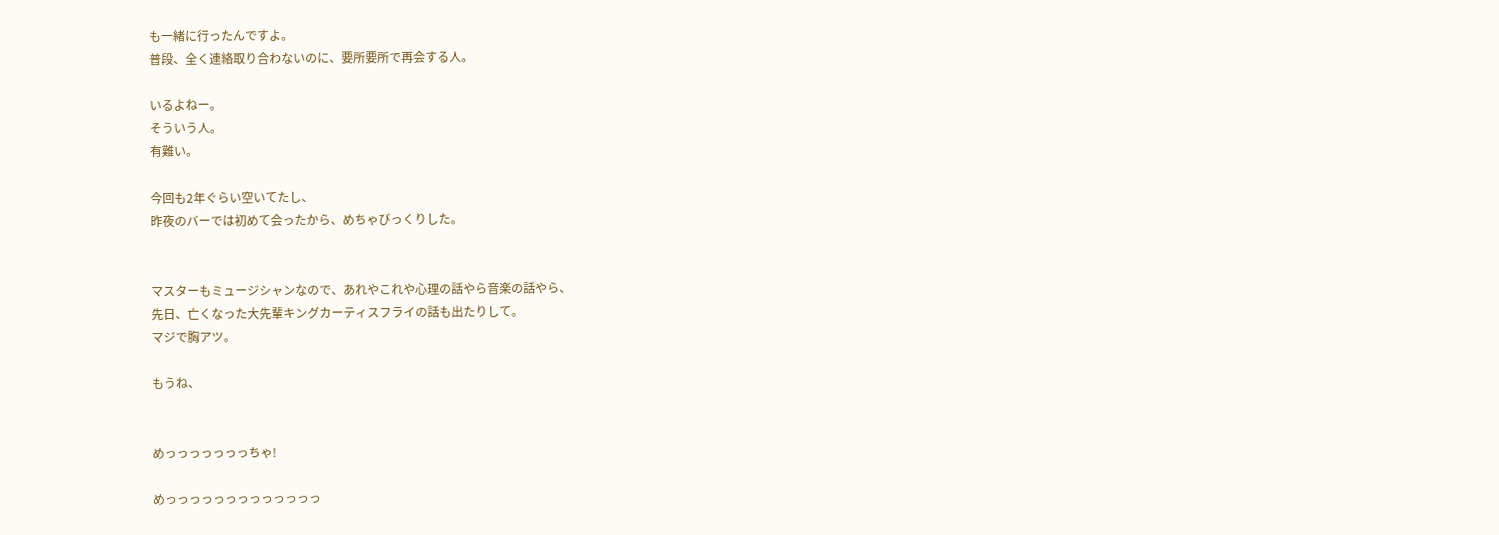も一緒に行ったんですよ。
普段、全く連絡取り合わないのに、要所要所で再会する人。

いるよねー。
そういう人。
有難い。

今回も2年ぐらい空いてたし、
昨夜のバーでは初めて会ったから、めちゃびっくりした。


マスターもミュージシャンなので、あれやこれや心理の話やら音楽の話やら、
先日、亡くなった大先輩キングカーティスフライの話も出たりして。
マジで胸アツ。

もうね、


めっっっっっっっちゃ!

めっっっっっっっっっっっっっ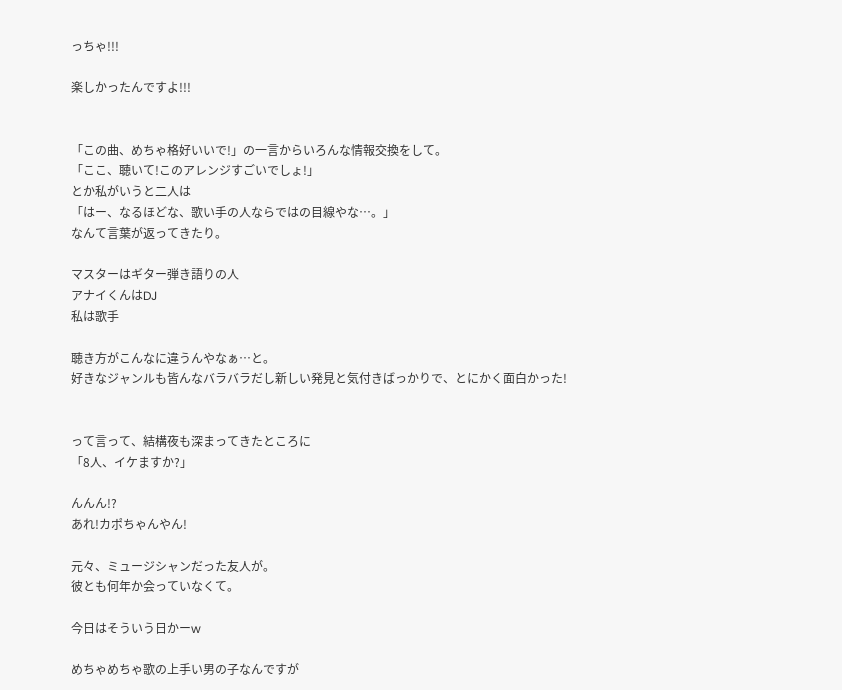っちゃ!!!

楽しかったんですよ!!!


「この曲、めちゃ格好いいで!」の一言からいろんな情報交換をして。
「ここ、聴いて!このアレンジすごいでしょ!」
とか私がいうと二人は
「はー、なるほどな、歌い手の人ならではの目線やな…。」
なんて言葉が返ってきたり。

マスターはギター弾き語りの人
アナイくんはDJ
私は歌手

聴き方がこんなに違うんやなぁ…と。
好きなジャンルも皆んなバラバラだし新しい発見と気付きばっかりで、とにかく面白かった!


って言って、結構夜も深まってきたところに
「8人、イケますか?」

んんん!?
あれ!カポちゃんやん!

元々、ミュージシャンだった友人が。
彼とも何年か会っていなくて。

今日はそういう日かーw

めちゃめちゃ歌の上手い男の子なんですが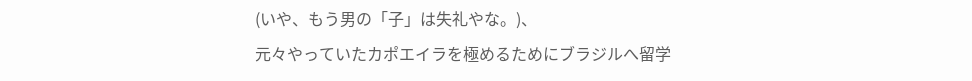(いや、もう男の「子」は失礼やな。)、
元々やっていたカポエイラを極めるためにブラジルへ留学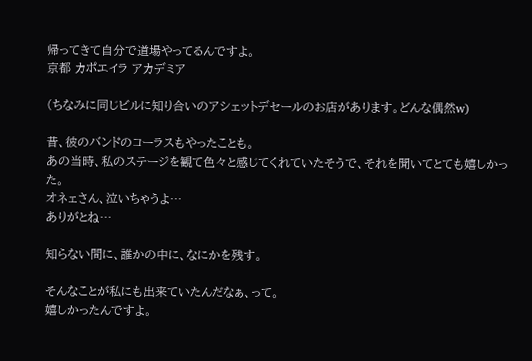帰ってきて自分で道場やってるんですよ。
京都 カポエイラ アカデミア

(ちなみに同じビルに知り合いのアシェットデセールのお店があります。どんな偶然w)

昔、彼のバンドのコーラスもやったことも。
あの当時、私のステージを観て色々と感じてくれていたそうで、それを聞いてとても嬉しかった。
オネェさん、泣いちゃうよ…
ありがとね…

知らない間に、誰かの中に、なにかを残す。

そんなことが私にも出来ていたんだなぁ、って。
嬉しかったんですよ。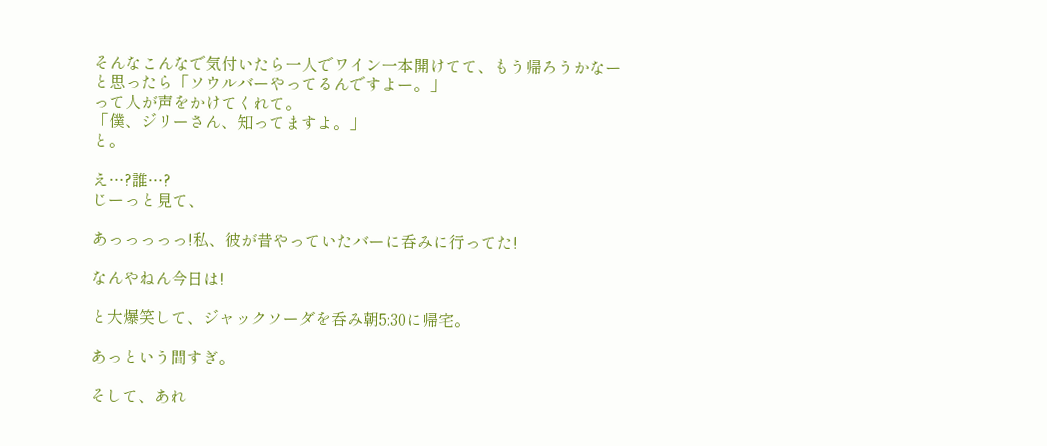そんなこんなで気付いたら一人でワイン一本開けてて、もう帰ろうかなー
と思ったら「ソウルバーやってるんですよー。」
って人が声をかけてくれて。
「僕、ジリーさん、知ってますよ。」
と。

え…?誰…?
じーっと見て、

あっっっっっ!私、彼が昔やっていたバーに呑みに行ってた!

なんやねん今日は!

と大爆笑して、ジャックソーダを呑み朝5:30に帰宅。

あっという間すぎ。

そして、あれ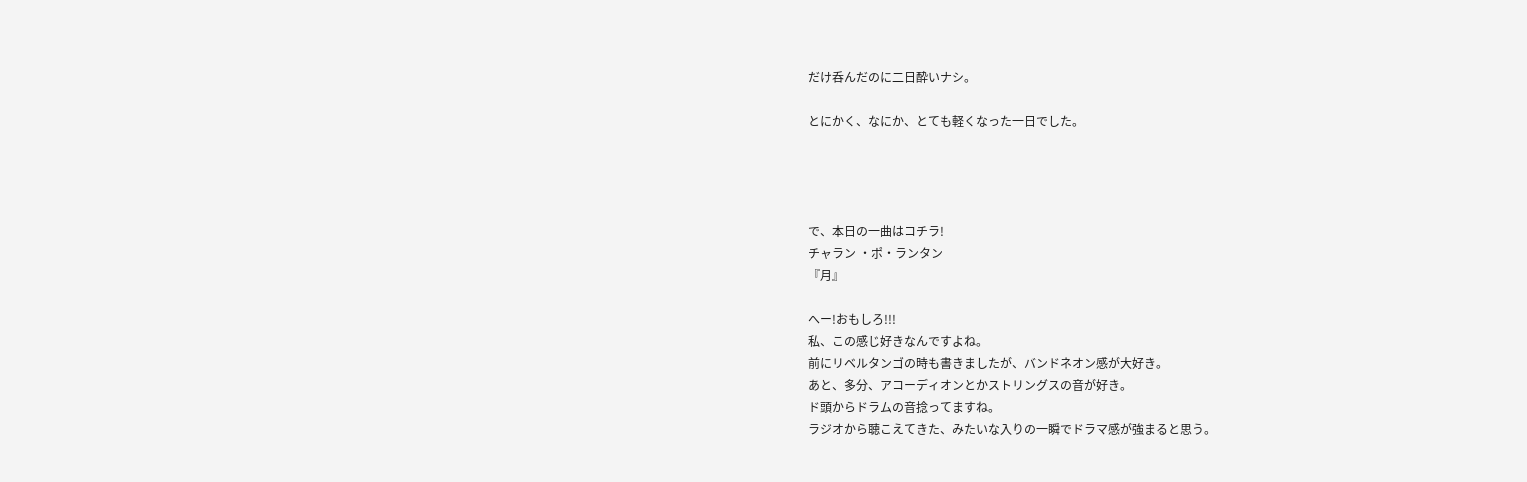だけ呑んだのに二日酔いナシ。

とにかく、なにか、とても軽くなった一日でした。




で、本日の一曲はコチラ!
チャラン ・ポ・ランタン
『月』

へー!おもしろ!!!
私、この感じ好きなんですよね。
前にリベルタンゴの時も書きましたが、バンドネオン感が大好き。
あと、多分、アコーディオンとかストリングスの音が好き。
ド頭からドラムの音捻ってますね。
ラジオから聴こえてきた、みたいな入りの一瞬でドラマ感が強まると思う。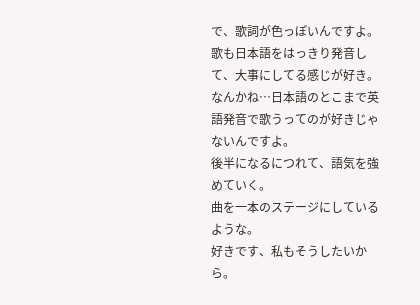で、歌詞が色っぽいんですよ。
歌も日本語をはっきり発音して、大事にしてる感じが好き。
なんかね…日本語のとこまで英語発音で歌うってのが好きじゃないんですよ。
後半になるにつれて、語気を強めていく。
曲を一本のステージにしているような。
好きです、私もそうしたいから。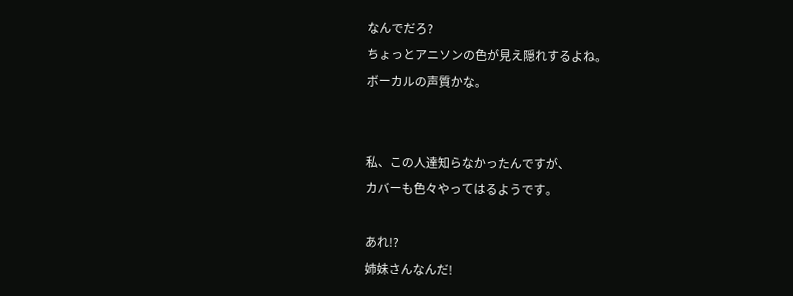なんでだろ?
ちょっとアニソンの色が見え隠れするよね。
ボーカルの声質かな。


私、この人達知らなかったんですが、
カバーも色々やってはるようです。

あれ!?
姉妹さんなんだ!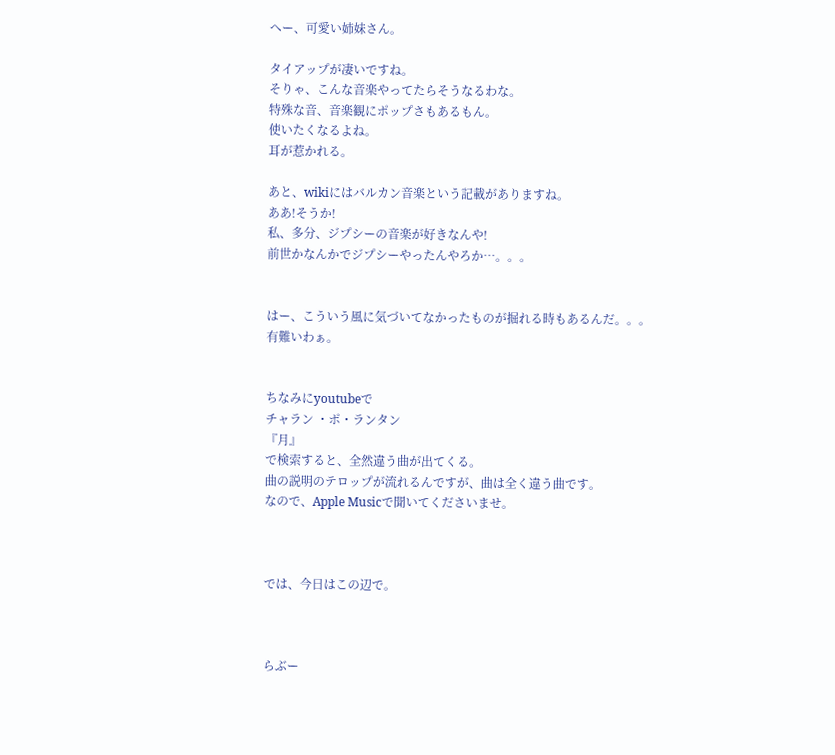へー、可愛い姉妹さん。

タイアップが凄いですね。
そりゃ、こんな音楽やってたらそうなるわな。
特殊な音、音楽観にポップさもあるもん。
使いたくなるよね。
耳が惹かれる。

あと、wikiにはバルカン音楽という記載がありますね。
ああ!そうか!
私、多分、ジプシーの音楽が好きなんや!
前世かなんかでジプシーやったんやろか…。。。


はー、こういう風に気づいてなかったものが掘れる時もあるんだ。。。
有難いわぁ。


ちなみにyoutubeで
チャラン ・ポ・ランタン
『月』
で検索すると、全然違う曲が出てくる。
曲の説明のテロップが流れるんですが、曲は全く違う曲です。
なので、Apple Musicで聞いてくださいませ。



では、今日はこの辺で。



らぶー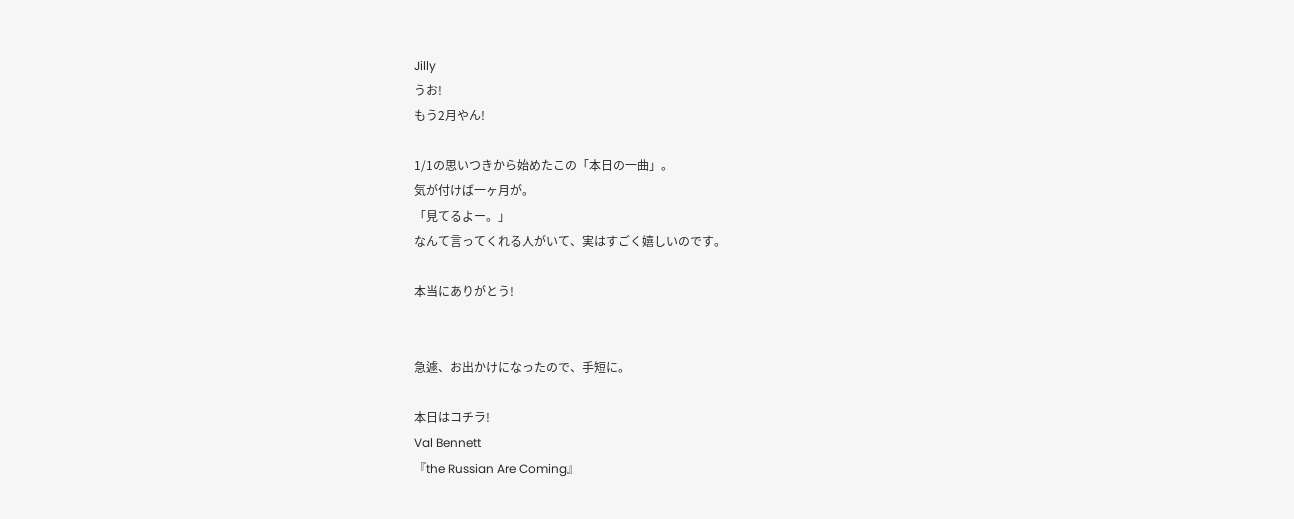Jilly
うお!
もう2月やん!

1/1の思いつきから始めたこの「本日の一曲」。
気が付けば一ヶ月が。
「見てるよー。」
なんて言ってくれる人がいて、実はすごく嬉しいのです。

本当にありがとう!


急遽、お出かけになったので、手短に。

本日はコチラ!
Val Bennett
『the Russian Are Coming』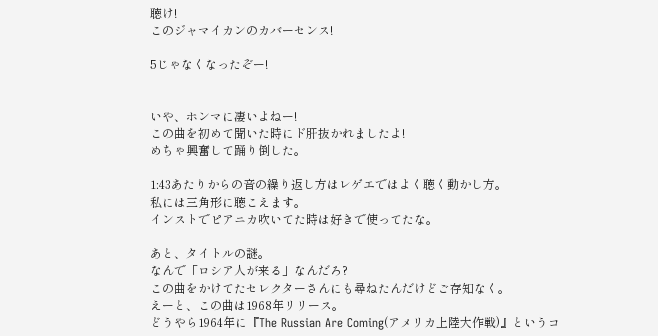聴け!
このジャマイカンのカバーセンス!

5じゃなくなったぞー!


いや、ホンマに凄いよねー!
この曲を初めて聞いた時にド肝抜かれましたよ!
めちゃ興奮して踊り倒した。

1:43あたりからの音の繰り返し方はレゲエではよく聴く動かし方。
私には三角形に聴こえます。
インストでピアニカ吹いてた時は好きで使ってたな。

あと、タイトルの謎。
なんで「ロシア人が来る」なんだろ?
この曲をかけてたセレクターさんにも尋ねたんだけどご存知なく。
えーと、この曲は1968年リリース。
どうやら1964年に『The Russian Are Coming(アメリカ上陸大作戦)』というコ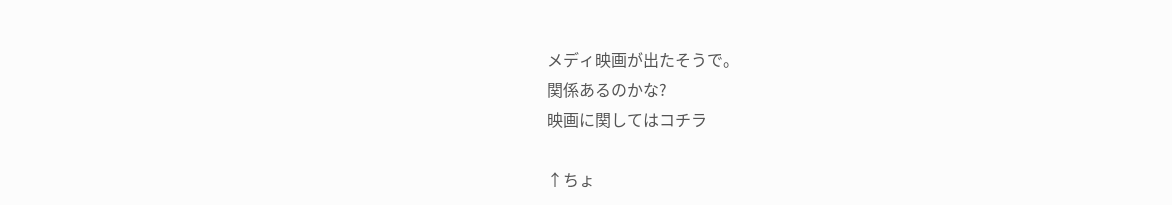メディ映画が出たそうで。
関係あるのかな?
映画に関してはコチラ

↑ちょ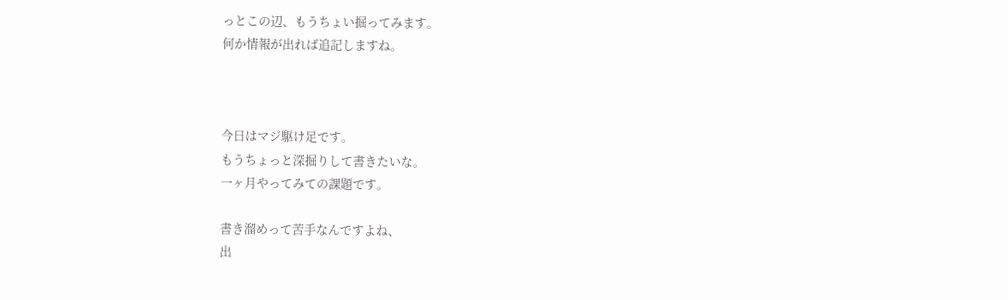っとこの辺、もうちょい掘ってみます。
何か情報が出れば追記しますね。



今日はマジ駆け足です。
もうちょっと深掘りして書きたいな。
一ヶ月やってみての課題です。

書き溜めって苦手なんですよね、
出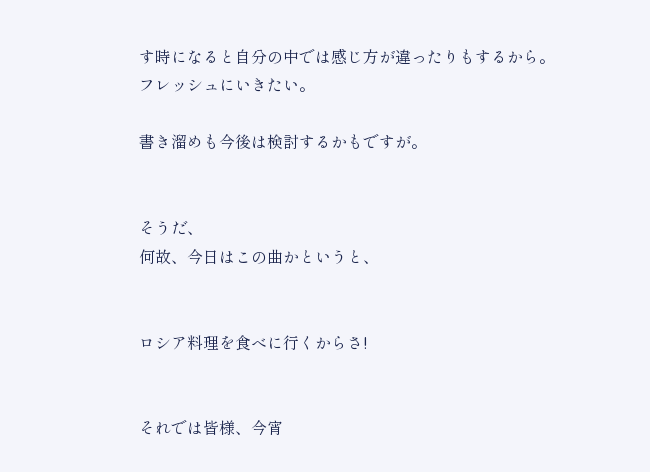す時になると自分の中では感じ方が違ったりもするから。
フレッシュにいきたい。

書き溜めも今後は検討するかもですが。


そうだ、
何故、今日はこの曲かというと、


ロシア料理を食べに行くからさ!


それでは皆様、今宵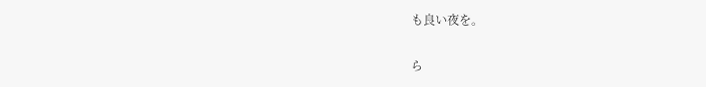も良い夜を。

ら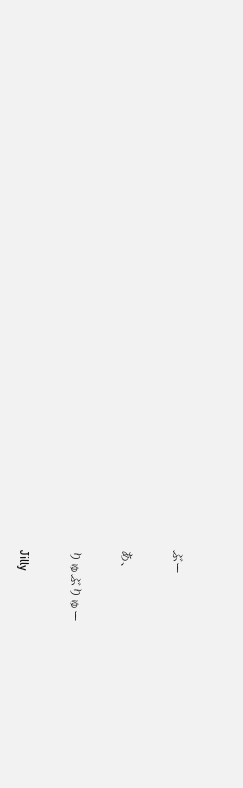ぶー

あ、

りゅぶりゅー

Jilly